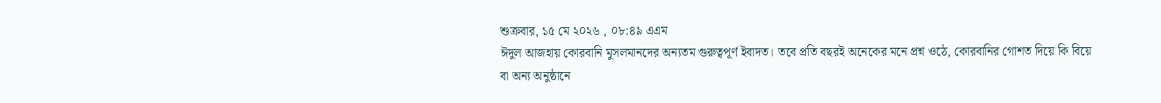শুক্রবার, ১৫ মে ২০২৬ , ০৮:৪৯ এএম
ঈদুল আজহায় কোরবানি মুসলমানদের অন্যতম গুরুত্বপূর্ণ ইবাদত। তবে প্রতি বছরই অনেকের মনে প্রশ্ন ওঠে, কোরবানির গোশত দিয়ে কি বিয়ে বা অন্য অনুষ্ঠানে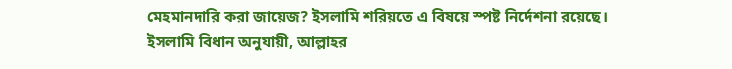মেহমানদারি করা জায়েজ? ইসলামি শরিয়তে এ বিষয়ে স্পষ্ট নির্দেশনা রয়েছে।
ইসলামি বিধান অনুযায়ী, আল্লাহর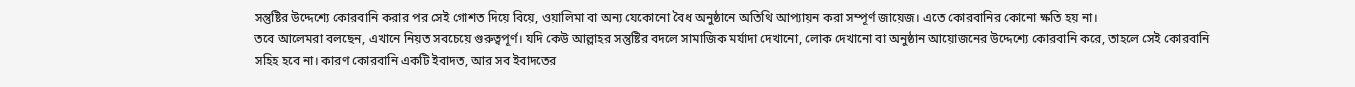সন্তুষ্টির উদ্দেশ্যে কোরবানি করার পর সেই গোশত দিয়ে বিয়ে, ওয়ালিমা বা অন্য যেকোনো বৈধ অনুষ্ঠানে অতিথি আপ্যায়ন করা সম্পূর্ণ জায়েজ। এতে কোরবানির কোনো ক্ষতি হয় না।
তবে আলেমরা বলছেন, এখানে নিয়ত সবচেয়ে গুরুত্বপূর্ণ। যদি কেউ আল্লাহর সন্তুষ্টির বদলে সামাজিক মর্যাদা দেখানো, লোক দেখানো বা অনুষ্ঠান আয়োজনের উদ্দেশ্যে কোরবানি করে, তাহলে সেই কোরবানি সহিহ হবে না। কারণ কোরবানি একটি ইবাদত, আর সব ইবাদতের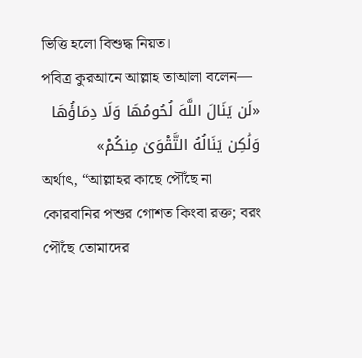ভিত্তি হলো বিশুদ্ধ নিয়ত।
পবিত্র কুরআনে আল্লাহ তাআলা বলেন—
«لَن يَنَالَ اللَّهَ لُحُومُهَا وَلَا دِمَاؤُهَا وَلَٰكِن يَنَالُهُ التَّقْوَىٰ مِنكُمْ»
অর্থাৎ, “আল্লাহর কাছে পৌঁছে না কোরবানির পশুর গোশত কিংবা রক্ত; বরং পৌঁছে তোমাদের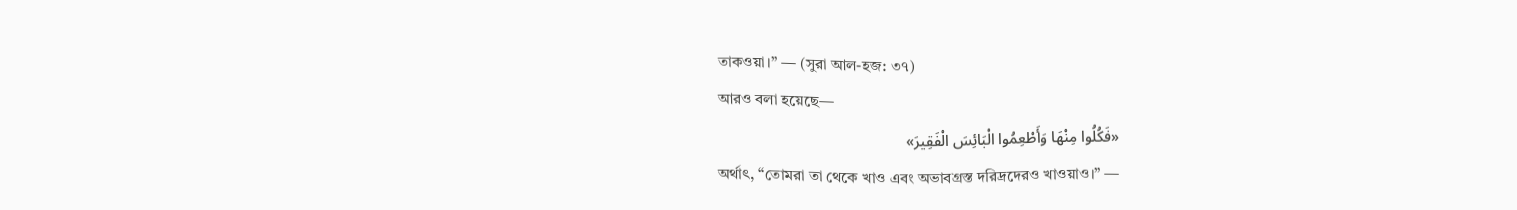তাকওয়া।” — (সুরা আল-হজ: ৩৭)
আরও বলা হয়েছে—
«فَكُلُوا مِنْهَا وَأَطْعِمُوا الْبَائِسَ الْفَقِيرَ»
অর্থাৎ, “তোমরা তা থেকে খাও এবং অভাবগ্রস্ত দরিদ্রদেরও খাওয়াও।” —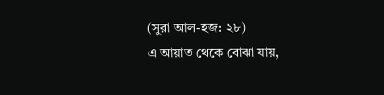(সুরা আল-হজ: ২৮)
এ আয়াত থেকে বোঝা যায়,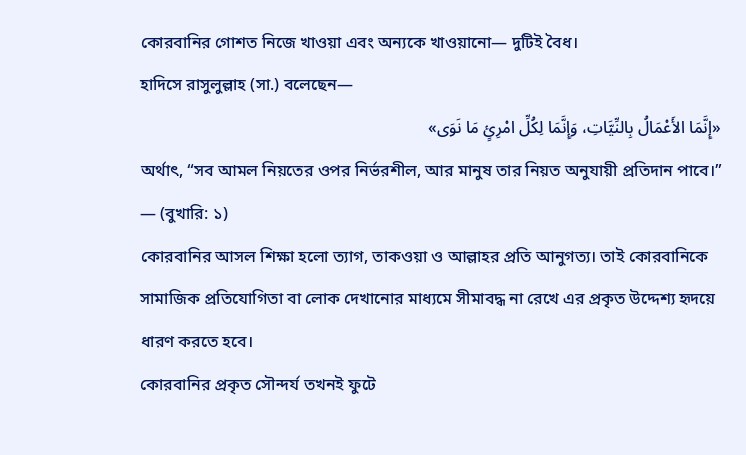কোরবানির গোশত নিজে খাওয়া এবং অন্যকে খাওয়ানো— দুটিই বৈধ।
হাদিসে রাসুলুল্লাহ (সা.) বলেছেন—
«إِنَّمَا الأَعْمَالُ بِالنِّيَّاتِ، وَإِنَّمَا لِكُلِّ امْرِئٍ مَا نَوَى»
অর্থাৎ, “সব আমল নিয়তের ওপর নির্ভরশীল, আর মানুষ তার নিয়ত অনুযায়ী প্রতিদান পাবে।” — (বুখারি: ১)
কোরবানির আসল শিক্ষা হলো ত্যাগ, তাকওয়া ও আল্লাহর প্রতি আনুগত্য। তাই কোরবানিকে সামাজিক প্রতিযোগিতা বা লোক দেখানোর মাধ্যমে সীমাবদ্ধ না রেখে এর প্রকৃত উদ্দেশ্য হৃদয়ে ধারণ করতে হবে।
কোরবানির প্রকৃত সৌন্দর্য তখনই ফুটে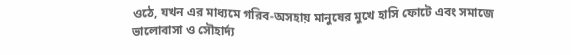ওঠে, যখন এর মাধ্যমে গরিব-অসহায় মানুষের মুখে হাসি ফোটে এবং সমাজে ভালোবাসা ও সৌহার্দ্য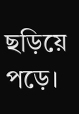ছড়িয়ে পড়ে।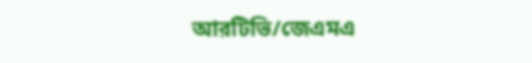আরটিভি/জেএমএ